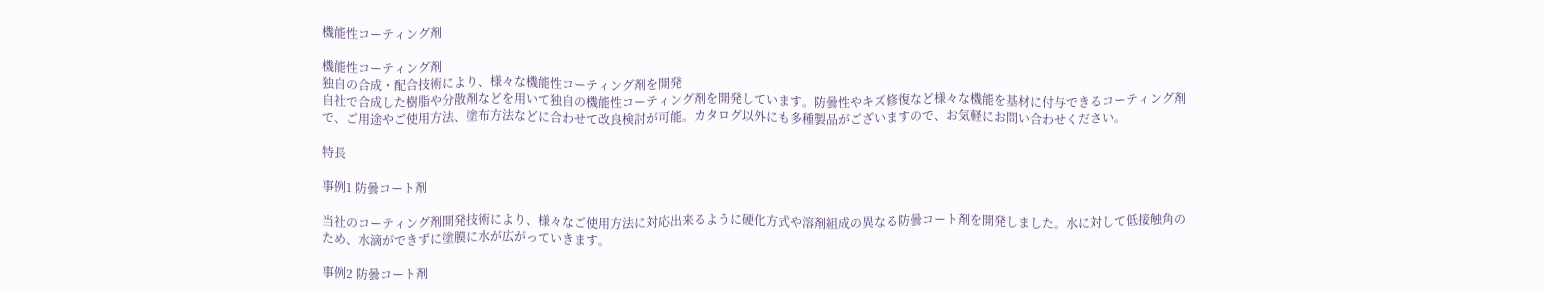機能性コーティング剤

機能性コーティング剤
独自の合成・配合技術により、様々な機能性コーティング剤を開発
自社で合成した樹脂や分散剤などを用いて独自の機能性コーティング剤を開発しています。防曇性やキズ修復など様々な機能を基材に付与できるコーティング剤で、ご用途やご使用方法、塗布方法などに合わせて改良検討が可能。カタログ以外にも多種製品がございますので、お気軽にお問い合わせください。

特長

事例1 防曇コート剤

当社のコーティング剤開発技術により、様々なご使用方法に対応出来るように硬化方式や溶剤組成の異なる防曇コート剤を開発しました。水に対して低接触角のため、水滴ができずに塗膜に水が広がっていきます。

事例2 防曇コート剤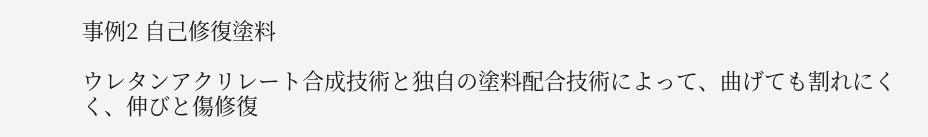事例2 自己修復塗料

ウレタンアクリレート合成技術と独自の塗料配合技術によって、曲げても割れにくく、伸びと傷修復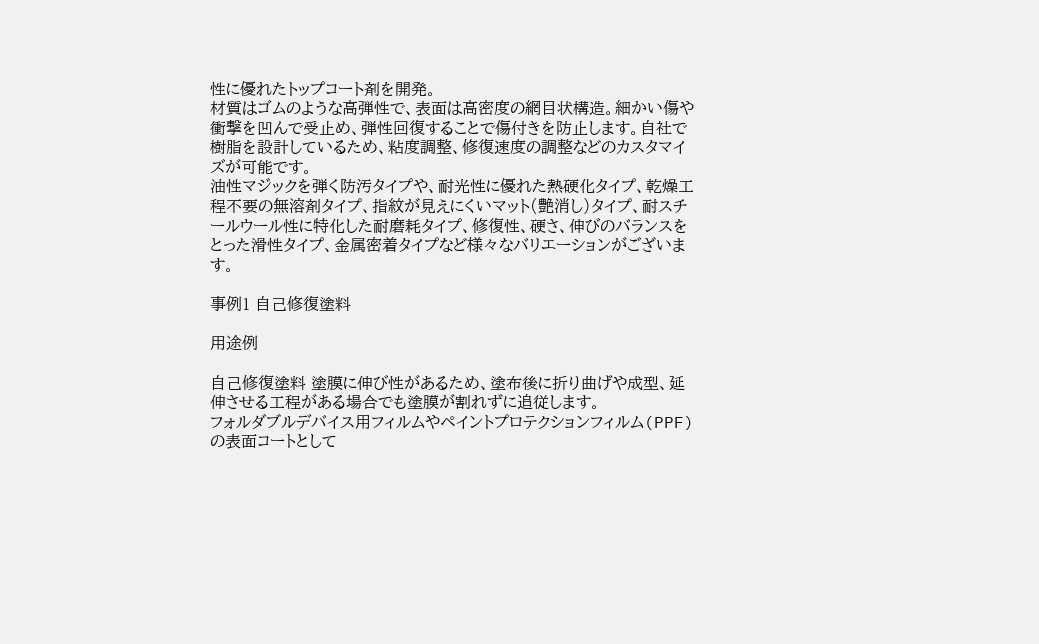性に優れたトップコート剤を開発。
材質はゴムのような高弾性で、表面は高密度の網目状構造。細かい傷や衝撃を凹んで受止め、弾性回復することで傷付きを防止します。自社で樹脂を設計しているため、粘度調整、修復速度の調整などのカスタマイズが可能です。
油性マジックを弾く防汚タイプや、耐光性に優れた熱硬化タイプ、乾燥工程不要の無溶剤タイプ、指紋が見えにくいマット(艶消し)タイプ、耐スチールウール性に特化した耐磨耗タイプ、修復性、硬さ、伸びのバランスをとった滑性タイプ、金属密着タイプなど様々なバリエーションがございます。

事例1 自己修復塗料

用途例

自己修復塗料 塗膜に伸び性があるため、塗布後に折り曲げや成型、延伸させる工程がある場合でも塗膜が割れずに追従します。
フォルダブルデバイス用フィルムやペイントプロテクションフィルム(PPF)の表面コートとして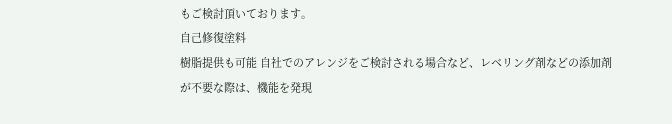もご検討頂いております。
自己修復塗料
樹脂提供も可能 自社でのアレンジをご検討される場合など、レベリング剤などの添加剤が不要な際は、機能を発現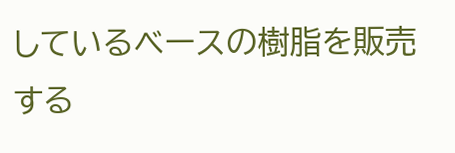しているベースの樹脂を販売する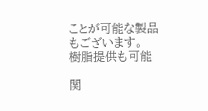ことが可能な製品もございます。
樹脂提供も可能

関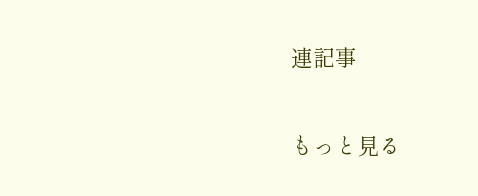連記事

もっと見る